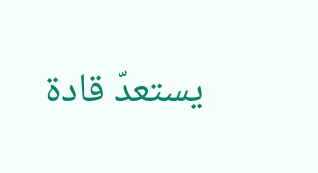يستعدّ قادة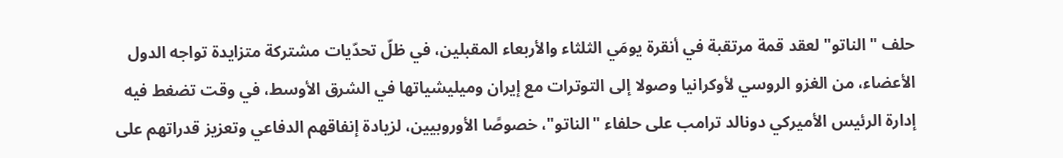حلف "الناتو" لعقد قمة مرتقبة في أنقرة يومَي الثلثاء والأربعاء المقبلين، في ظلّ تحدّيات مشتركة متزايدة تواجه الدول الأعضاء، من الغزو الروسي لأوكرانيا وصولا إلى التوترات مع إيران وميليشياتها في الشرق الأوسط، في وقت تضغط فيه إدارة الرئيس الأميركي دونالد ترامب على حلفاء "الناتو"، خصوصًا الأوروبيين، لزيادة إنفاقهم الدفاعي وتعزيز قدراتهم على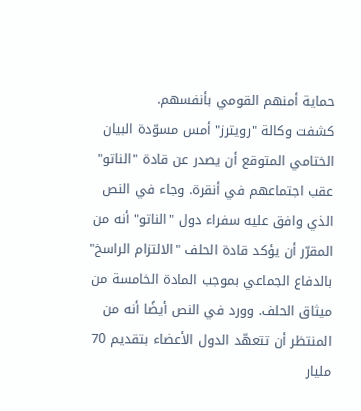حماية أمنهم القومي بأنفسهم.
كشفت وكالة "رويترز" أمس مسوّدة البيان الختامي المتوقع أن يصدر عن قادة "الناتو" عقب اجتماعهم في أنقرة. وجاء في النص الذي وافق عليه سفراء دول "الناتو" أنه من المقرّر أن يؤكد قادة الحلف "الالتزام الراسخ" بالدفاع الجماعي بموجب المادة الخامسة من ميثاق الحلف. وورد في النص أيضًا أنه من المنتظر أن تتعهّد الدول الأعضاء بتقديم 70 مليار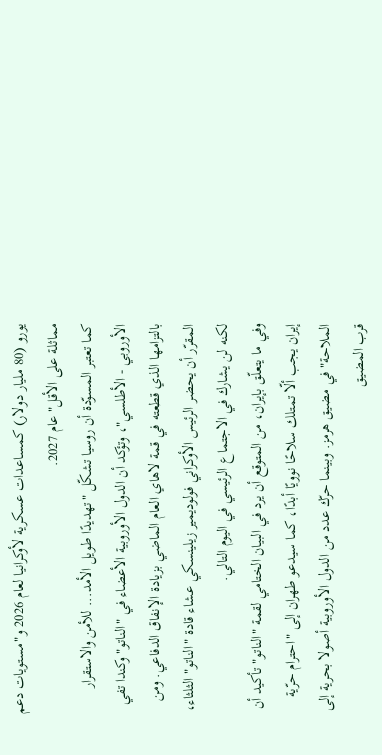يورو (80 مليار دولار) كمساعدات عسكرية لأوكرانيا لعام 2026 و"مستويات دعم مماثلة على الأقل" عام 2027.
كما تعتبر المسوّدة أن روسيا تشكّل "تهديدًا طويل الأمد... للأمن والاستقرار الأوروبي - الأطلسي"، وتؤكد أن الدول الأوروبية الأعضاء في "الناتو" وكندا تفي بالتزامها الذي قطعته في قمة لاهاي العام الماضي بزيادة الإنفاق الدفاعي. ومن المقرّر أن يحضر الرئيس الأوكراني فولوديمير زيلينسكي عشاء قادة "الناتو" الثلثاء، لكنه لن يشارك في الاجتماع الرئيسي في اليوم التالي.
وفي ما يتعلّق بإيران، من المتوقع أن يرد في البيان الختامي لقمة "الناتو" تأكيد أن إيران يجب ألّا تمتلك سلاحًا نوويًا أبدًا، كما سيدعو طهران إلى "احترام حرّية الملاحة" في مضيق هرمز. وبينما حرّك عدد من الدول الأوروبية أصولا بحرية إلى قرب المضيق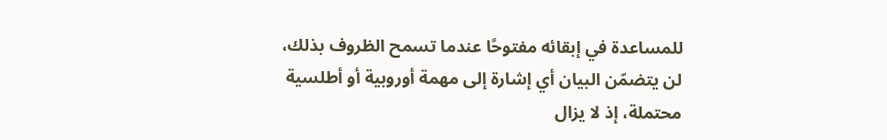للمساعدة في إبقائه مفتوحًا عندما تسمح الظروف بذلك، لن يتضمّن البيان أي إشارة إلى مهمة أوروبية أو أطلسية محتملة، إذ لا يزال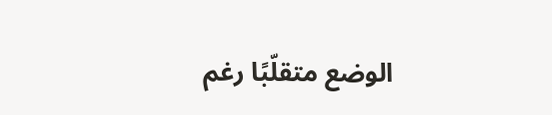الوضع متقلّبًا رغم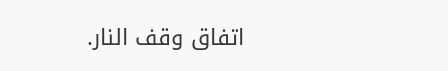اتفاق وقف النار.